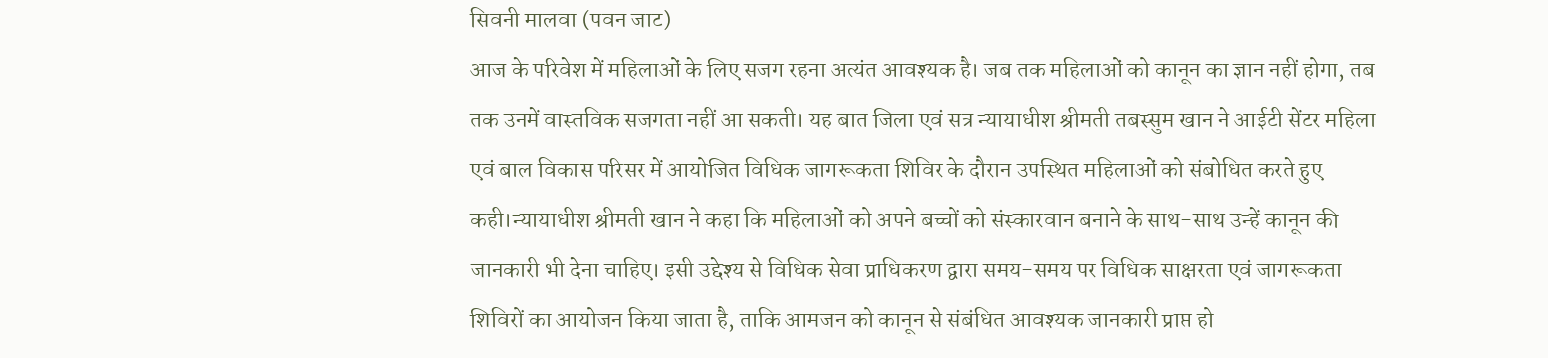सिवनी मालवा (पवन जाट)
आज के परिवेश में महिलाओं के लिए सजग रहना अत्यंत आवश्यक है। जब तक महिलाओं को कानून का ज्ञान नहीं होगा, तब तक उनमें वास्तविक सजगता नहीं आ सकती। यह बात जिला एवं सत्र न्यायाधीश श्रीमती तबस्सुम खान ने आईटी सेंटर महिला एवं बाल विकास परिसर में आयोजित विधिक जागरूकता शिविर के दौरान उपस्थित महिलाओं को संबोधित करते हुए कही।न्यायाधीश श्रीमती खान ने कहा कि महिलाओं को अपने बच्चों को संस्कारवान बनाने के साथ-साथ उन्हें कानून की जानकारी भी देना चाहिए। इसी उद्देश्य से विधिक सेवा प्राधिकरण द्वारा समय-समय पर विधिक साक्षरता एवं जागरूकता शिविरों का आयोजन किया जाता है, ताकि आमजन को कानून से संबंधित आवश्यक जानकारी प्राप्त हो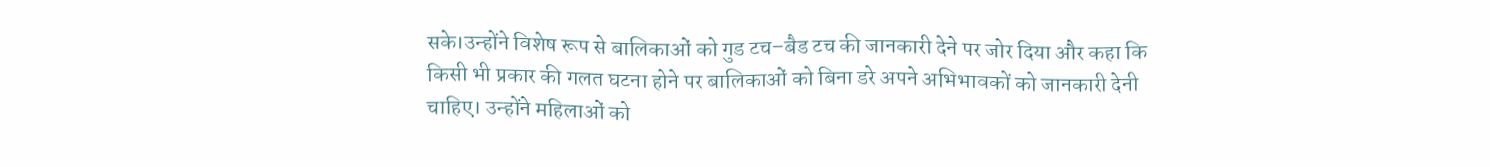सके।उन्होंने विशेष रूप से बालिकाओं को गुड टच–बैड टच की जानकारी देने पर जोर दिया और कहा कि किसी भी प्रकार की गलत घटना होने पर बालिकाओं को बिना डरे अपने अभिभावकों को जानकारी देनी चाहिए। उन्होंने महिलाओं को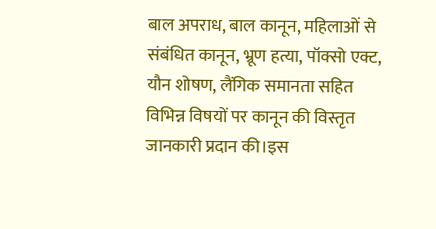बाल अपराध, बाल कानून, महिलाओं से संबंधित कानून, भ्रूण हत्या, पॉक्सो एक्ट, यौन शोषण, लैंगिक समानता सहित विभिन्न विषयों पर कानून की विस्तृत जानकारी प्रदान की।इस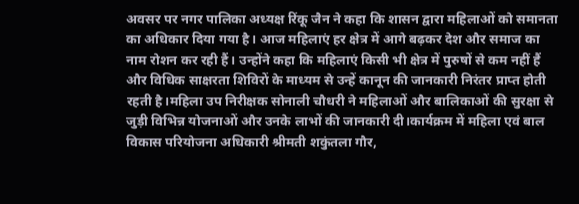अवसर पर नगर पालिका अध्यक्ष रिंकू जैन ने कहा कि शासन द्वारा महिलाओं को समानता का अधिकार दिया गया है। आज महिलाएं हर क्षेत्र में आगे बढ़कर देश और समाज का नाम रोशन कर रही हैं। उन्होंने कहा कि महिलाएं किसी भी क्षेत्र में पुरुषों से कम नहीं हैं और विधिक साक्षरता शिविरों के माध्यम से उन्हें कानून की जानकारी निरंतर प्राप्त होती रहती है।महिला उप निरीक्षक सोनाली चौधरी ने महिलाओं और बालिकाओं की सुरक्षा से जुड़ी विभिन्न योजनाओं और उनके लाभों की जानकारी दी।कार्यक्रम में महिला एवं बाल विकास परियोजना अधिकारी श्रीमती शकुंतला गौर,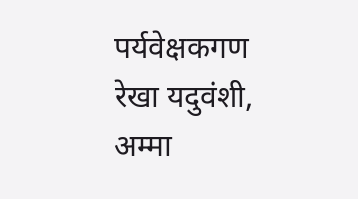पर्यवेक्षकगण रेखा यदुवंशी, अम्मा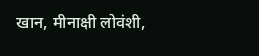खान, मीनाक्षी लोवंशी,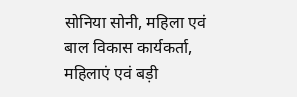सोनिया सोनी, महिला एवं बाल विकास कार्यकर्ता, महिलाएं एवं बड़ी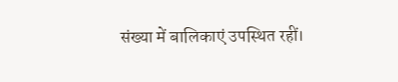संख्या में बालिकाएं उपस्थित रहीं।